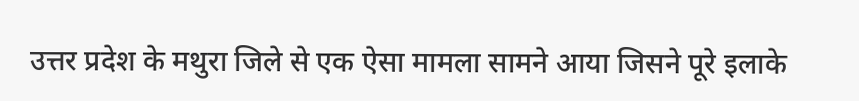उत्तर प्रदेश के मथुरा जिले से एक ऐसा मामला सामने आया जिसने पूरे इलाके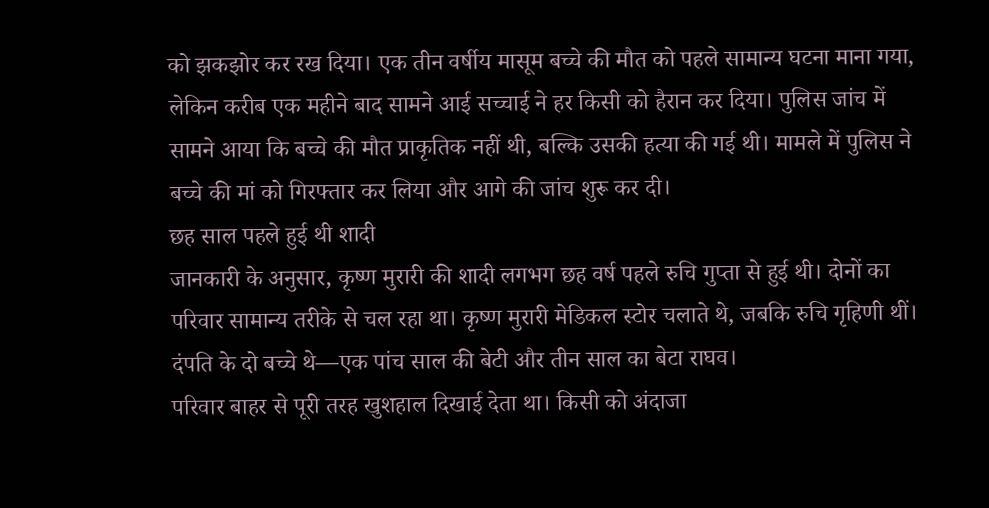को झकझोर कर रख दिया। एक तीन वर्षीय मासूम बच्चे की मौत को पहले सामान्य घटना माना गया, लेकिन करीब एक महीने बाद सामने आई सच्चाई ने हर किसी को हैरान कर दिया। पुलिस जांच में सामने आया कि बच्चे की मौत प्राकृतिक नहीं थी, बल्कि उसकी हत्या की गई थी। मामले में पुलिस ने बच्चे की मां को गिरफ्तार कर लिया और आगे की जांच शुरू कर दी।
छह साल पहले हुई थी शादी
जानकारी के अनुसार, कृष्ण मुरारी की शादी लगभग छह वर्ष पहले रुचि गुप्ता से हुई थी। दोनों का परिवार सामान्य तरीके से चल रहा था। कृष्ण मुरारी मेडिकल स्टोर चलाते थे, जबकि रुचि गृहिणी थीं। दंपति के दो बच्चे थे—एक पांच साल की बेटी और तीन साल का बेटा राघव।
परिवार बाहर से पूरी तरह खुशहाल दिखाई देता था। किसी को अंदाजा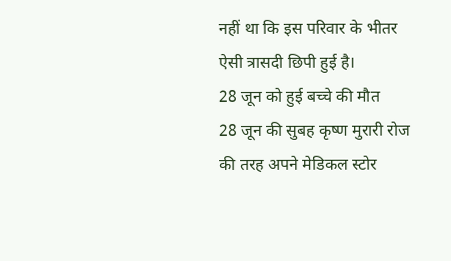नहीं था कि इस परिवार के भीतर ऐसी त्रासदी छिपी हुई है।
28 जून को हुई बच्चे की मौत
28 जून की सुबह कृष्ण मुरारी रोज की तरह अपने मेडिकल स्टोर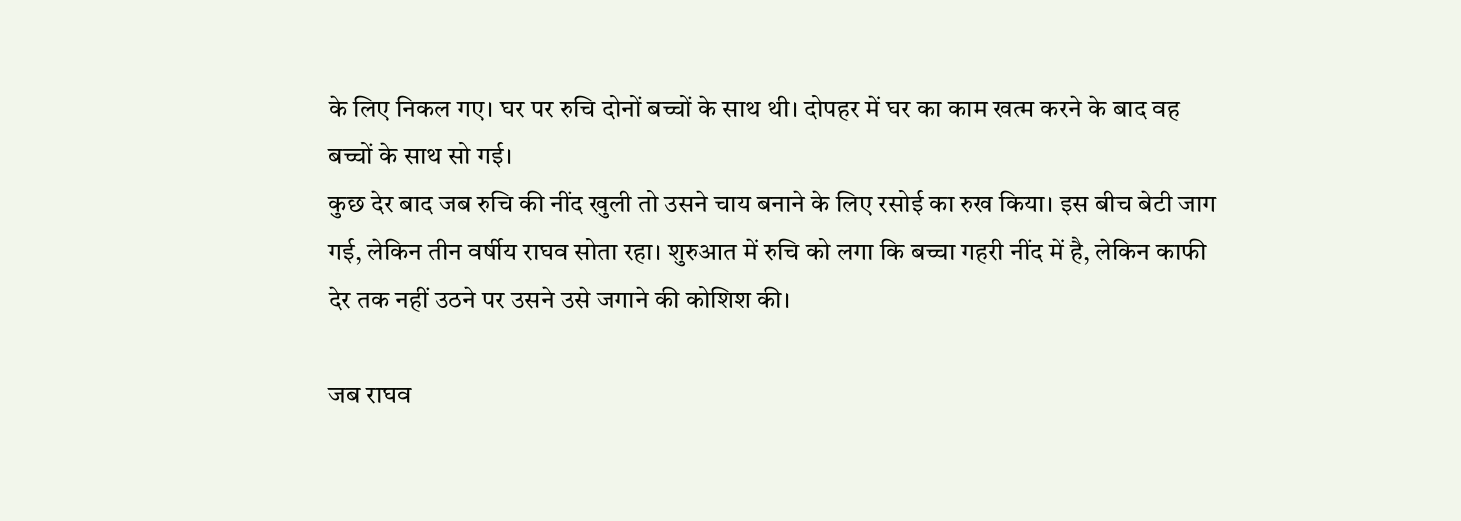के लिए निकल गए। घर पर रुचि दोनों बच्चों के साथ थी। दोपहर में घर का काम खत्म करने के बाद वह बच्चों के साथ सो गई।
कुछ देर बाद जब रुचि की नींद खुली तो उसने चाय बनाने के लिए रसोई का रुख किया। इस बीच बेटी जाग गई, लेकिन तीन वर्षीय राघव सोता रहा। शुरुआत में रुचि को लगा कि बच्चा गहरी नींद में है, लेकिन काफी देर तक नहीं उठने पर उसने उसे जगाने की कोशिश की।

जब राघव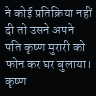ने कोई प्रतिक्रिया नहीं दी तो उसने अपने पति कृष्ण मुरारी को फोन कर घर बुलाया। कृष्ण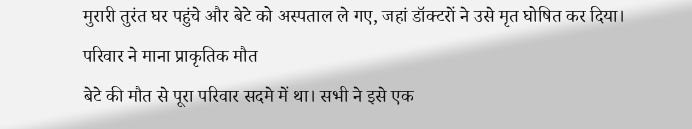मुरारी तुरंत घर पहुंचे और बेटे को अस्पताल ले गए, जहां डॉक्टरों ने उसे मृत घोषित कर दिया।
परिवार ने माना प्राकृतिक मौत
बेटे की मौत से पूरा परिवार सदमे में था। सभी ने इसे एक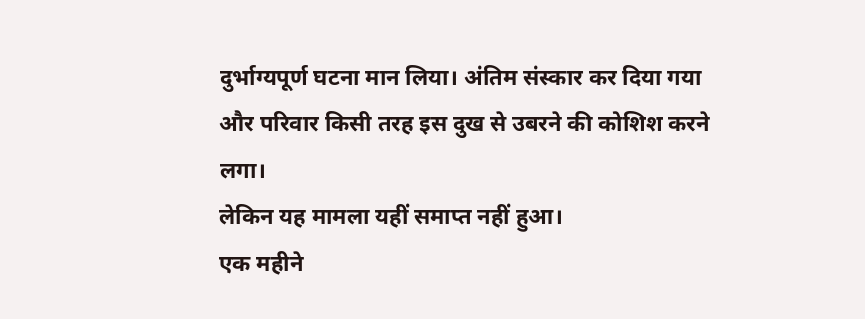दुर्भाग्यपूर्ण घटना मान लिया। अंतिम संस्कार कर दिया गया और परिवार किसी तरह इस दुख से उबरने की कोशिश करने लगा।
लेकिन यह मामला यहीं समाप्त नहीं हुआ।
एक महीने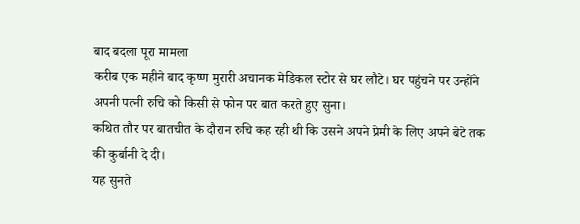बाद बदला पूरा मामला
करीब एक महीने बाद कृष्ण मुरारी अचानक मेडिकल स्टोर से घर लौटे। घर पहुंचने पर उन्होंने अपनी पत्नी रुचि को किसी से फोन पर बात करते हुए सुना।
कथित तौर पर बातचीत के दौरान रुचि कह रही थी कि उसने अपने प्रेमी के लिए अपने बेटे तक की कुर्बानी दे दी।
यह सुनते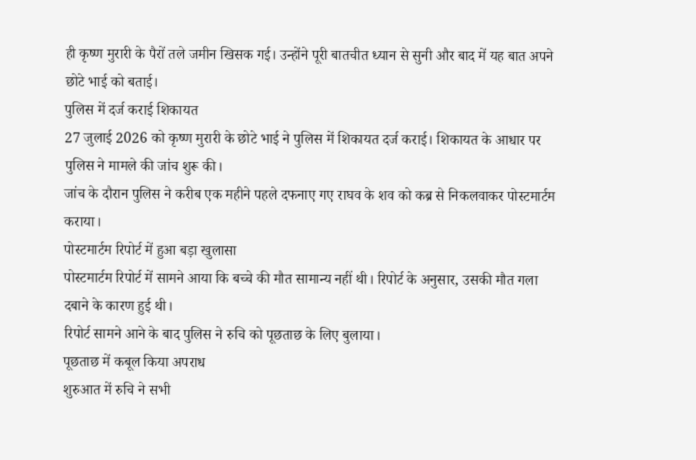ही कृष्ण मुरारी के पैरों तले जमीन खिसक गई। उन्होंने पूरी बातचीत ध्यान से सुनी और बाद में यह बात अपने छोटे भाई को बताई।
पुलिस में दर्ज कराई शिकायत
27 जुलाई 2026 को कृष्ण मुरारी के छोटे भाई ने पुलिस में शिकायत दर्ज कराई। शिकायत के आधार पर पुलिस ने मामले की जांच शुरू की।
जांच के दौरान पुलिस ने करीब एक महीने पहले दफनाए गए राघव के शव को कब्र से निकलवाकर पोस्टमार्टम कराया।
पोस्टमार्टम रिपोर्ट में हुआ बड़ा खुलासा
पोस्टमार्टम रिपोर्ट में सामने आया कि बच्चे की मौत सामान्य नहीं थी। रिपोर्ट के अनुसार, उसकी मौत गला दबाने के कारण हुई थी।
रिपोर्ट सामने आने के बाद पुलिस ने रुचि को पूछताछ के लिए बुलाया।
पूछताछ में कबूल किया अपराध
शुरुआत में रुचि ने सभी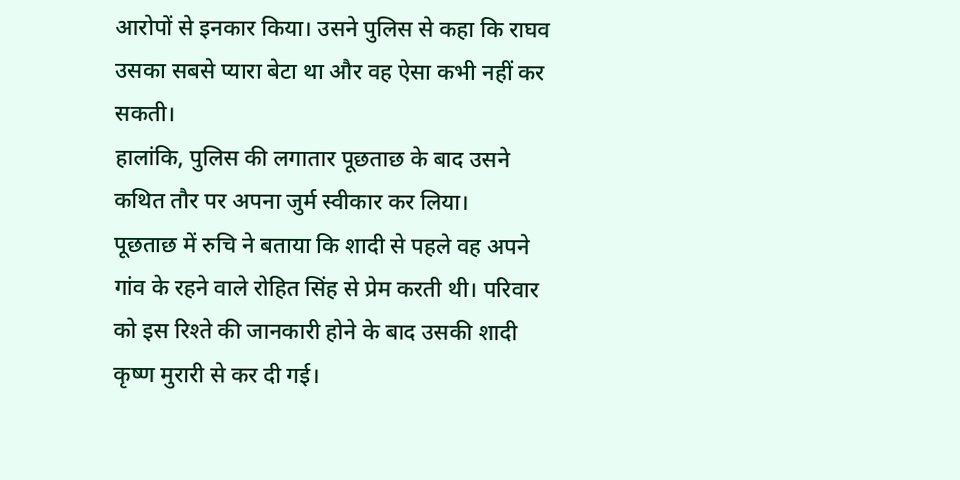आरोपों से इनकार किया। उसने पुलिस से कहा कि राघव उसका सबसे प्यारा बेटा था और वह ऐसा कभी नहीं कर सकती।
हालांकि, पुलिस की लगातार पूछताछ के बाद उसने कथित तौर पर अपना जुर्म स्वीकार कर लिया।
पूछताछ में रुचि ने बताया कि शादी से पहले वह अपने गांव के रहने वाले रोहित सिंह से प्रेम करती थी। परिवार को इस रिश्ते की जानकारी होने के बाद उसकी शादी कृष्ण मुरारी से कर दी गई।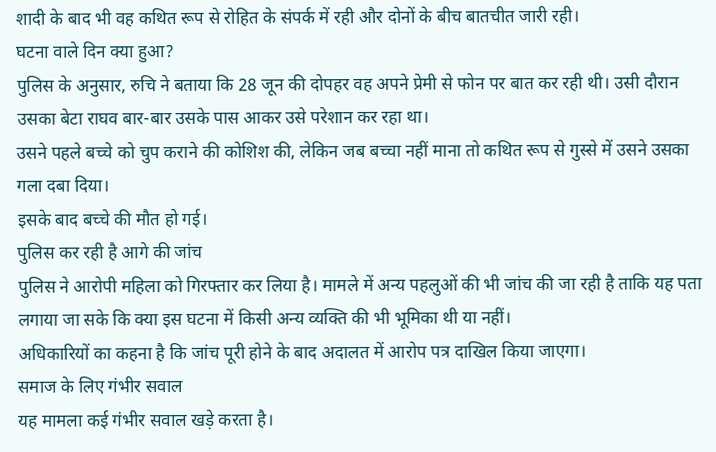शादी के बाद भी वह कथित रूप से रोहित के संपर्क में रही और दोनों के बीच बातचीत जारी रही।
घटना वाले दिन क्या हुआ?
पुलिस के अनुसार, रुचि ने बताया कि 28 जून की दोपहर वह अपने प्रेमी से फोन पर बात कर रही थी। उसी दौरान उसका बेटा राघव बार-बार उसके पास आकर उसे परेशान कर रहा था।
उसने पहले बच्चे को चुप कराने की कोशिश की, लेकिन जब बच्चा नहीं माना तो कथित रूप से गुस्से में उसने उसका गला दबा दिया।
इसके बाद बच्चे की मौत हो गई।
पुलिस कर रही है आगे की जांच
पुलिस ने आरोपी महिला को गिरफ्तार कर लिया है। मामले में अन्य पहलुओं की भी जांच की जा रही है ताकि यह पता लगाया जा सके कि क्या इस घटना में किसी अन्य व्यक्ति की भी भूमिका थी या नहीं।
अधिकारियों का कहना है कि जांच पूरी होने के बाद अदालत में आरोप पत्र दाखिल किया जाएगा।
समाज के लिए गंभीर सवाल
यह मामला कई गंभीर सवाल खड़े करता है।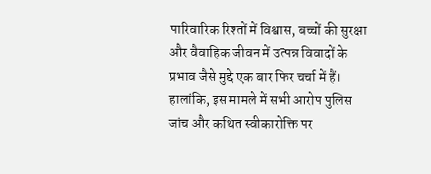पारिवारिक रिश्तों में विश्वास, बच्चों की सुरक्षा और वैवाहिक जीवन में उत्पन्न विवादों के प्रभाव जैसे मुद्दे एक बार फिर चर्चा में हैं।
हालांकि, इस मामले में सभी आरोप पुलिस जांच और कथित स्वीकारोक्ति पर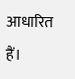आधारित हैं।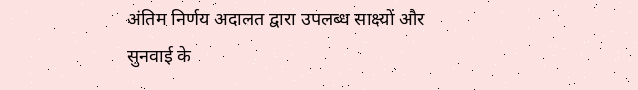अंतिम निर्णय अदालत द्वारा उपलब्ध साक्ष्यों और सुनवाई के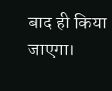बाद ही किया जाएगा।